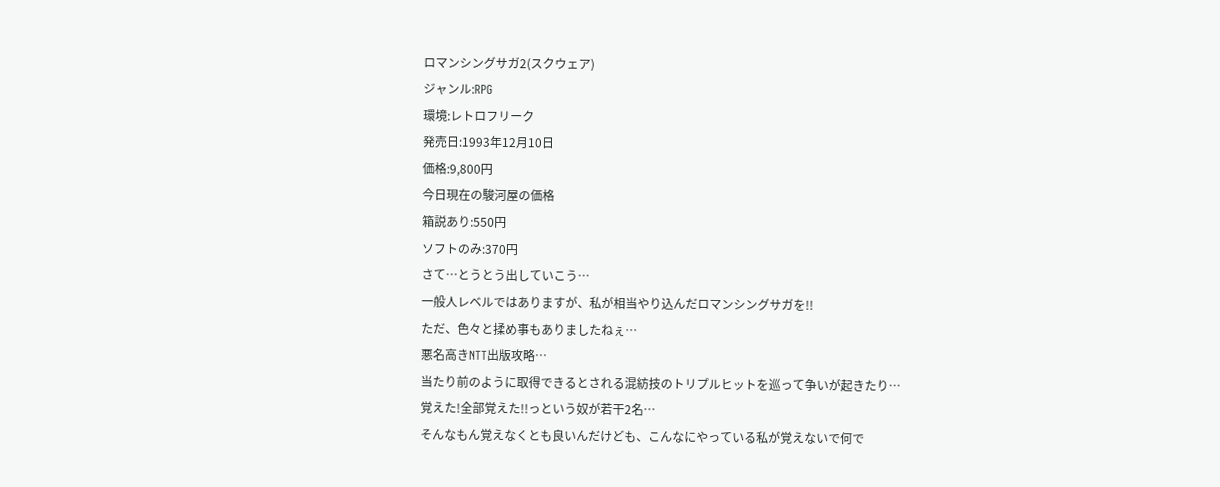ロマンシングサガ2(スクウェア)
ジャンル:RPG
環境:レトロフリーク
発売日:1993年12月10日
価格:9,800円
今日現在の駿河屋の価格
箱説あり:550円
ソフトのみ:370円
さて…とうとう出していこう…
一般人レベルではありますが、私が相当やり込んだロマンシングサガを!!
ただ、色々と揉め事もありましたねぇ…
悪名高きNTT出版攻略…
当たり前のように取得できるとされる混紡技のトリプルヒットを巡って争いが起きたり…
覚えた!全部覚えた!!っという奴が若干2名…
そんなもん覚えなくとも良いんだけども、こんなにやっている私が覚えないで何で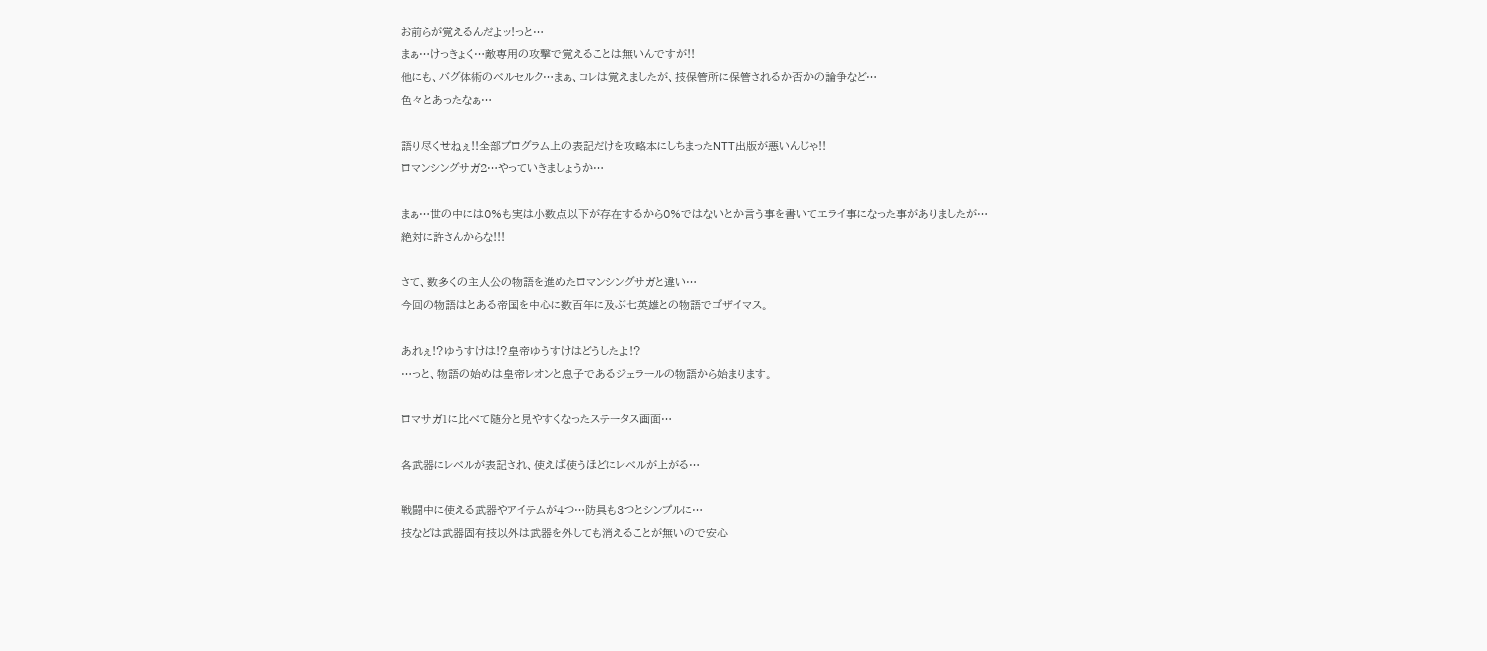お前らが覚えるんだよッ!っと…
まぁ…けっきょく…敵専用の攻撃で覚えることは無いんですが!!
他にも、バグ体術のベルセルク…まぁ、コレは覚えましたが、技保管所に保管されるか否かの論争など…
色々とあったなぁ…

語り尽くせねぇ!!全部プログラム上の表記だけを攻略本にしちまったNTT出版が悪いんじゃ!!
ロマンシングサガ2…やっていきましょうか…

まぁ…世の中には0%も実は小数点以下が存在するから0%ではないとか言う事を書いてエライ事になった事がありましたが…
絶対に許さんからな!!!

さて、数多くの主人公の物語を進めたロマンシングサガと違い…
今回の物語はとある帝国を中心に数百年に及ぶ七英雄との物語でゴザイマス。

あれぇ!?ゆうすけは!?皇帝ゆうすけはどうしたよ!?
…っと、物語の始めは皇帝レオンと息子であるジェラールの物語から始まります。

ロマサガ1に比べて随分と見やすくなったステータス画面…

各武器にレベルが表記され、使えば使うほどにレベルが上がる…

戦闘中に使える武器やアイテムが4つ…防具も3つとシンプルに…
技などは武器固有技以外は武器を外しても消えることが無いので安心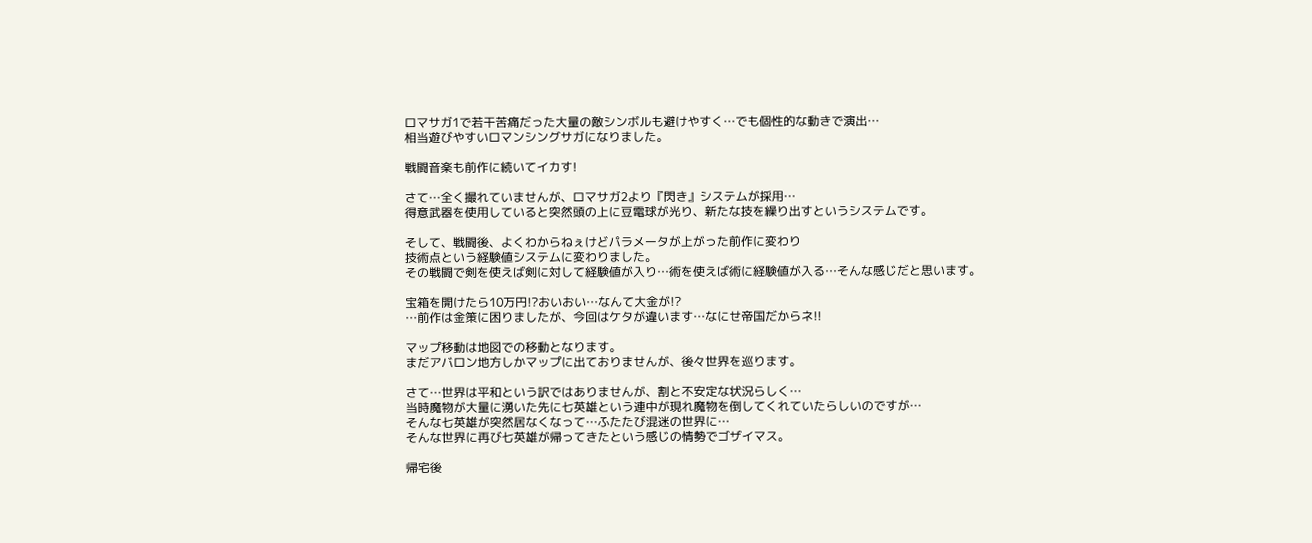ロマサガ1で若干苦痛だった大量の敵シンボルも避けやすく…でも個性的な動きで演出…
相当遊びやすいロマンシングサガになりました。

戦闘音楽も前作に続いてイカす!

さて…全く撮れていませんが、ロマサガ2より『閃き』システムが採用…
得意武器を使用していると突然頭の上に豆電球が光り、新たな技を繰り出すというシステムです。

そして、戦闘後、よくわからねぇけどパラメータが上がった前作に変わり
技術点という経験値システムに変わりました。
その戦闘で剣を使えば剣に対して経験値が入り…術を使えば術に経験値が入る…そんな感じだと思います。

宝箱を開けたら10万円!?おいおい…なんて大金が!?
…前作は金策に困りましたが、今回はケタが違います…なにせ帝国だからネ!!

マップ移動は地図での移動となります。
まだアバロン地方しかマップに出ておりませんが、後々世界を巡ります。

さて…世界は平和という訳ではありませんが、割と不安定な状況らしく…
当時魔物が大量に湧いた先に七英雄という連中が現れ魔物を倒してくれていたらしいのですが…
そんな七英雄が突然居なくなって…ふたたび混迷の世界に…
そんな世界に再び七英雄が帰ってきたという感じの情勢でゴザイマス。

帰宅後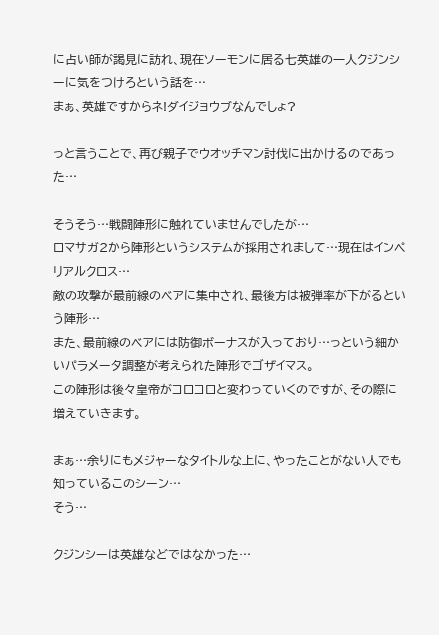に占い師が謁見に訪れ、現在ソーモンに居る七英雄の一人クジンシーに気をつけろという話を…
まぁ、英雄ですからネ!ダイジョウブなんでしょ?

っと言うことで、再び親子でウオッチマン討伐に出かけるのであった…

そうそう…戦闘陣形に触れていませんでしたが…
ロマサガ2から陣形というシステムが採用されまして…現在はインペリアルクロス…
敵の攻撃が最前線のベアに集中され、最後方は被弾率が下がるという陣形…
また、最前線のベアには防御ボーナスが入っており…っという細かいパラメータ調整が考えられた陣形でゴザイマス。
この陣形は後々皇帝がコロコロと変わっていくのですが、その際に増えていきます。

まぁ…余りにもメジャーなタイトルな上に、やったことがない人でも知っているこのシーン…
そう…

クジンシーは英雄などではなかった…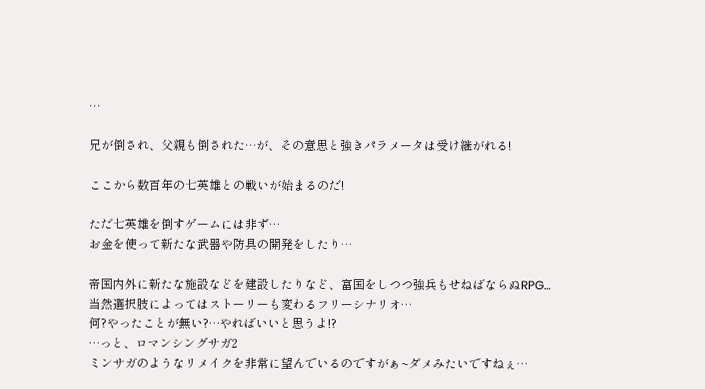…

兄が倒され、父親も倒された…が、その意思と強きパラメータは受け継がれる!

ここから数百年の七英雄との戦いが始まるのだ!

ただ七英雄を倒すゲームには非ず…
お金を使って新たな武器や防具の開発をしたり…

帝国内外に新たな施設などを建設したりなど、富国をしつつ強兵もせねばならぬRPG…
当然選択肢によってはストーリーも変わるフリーシナリオ…
何?やったことが無い?…やればいいと思うよ!?
…っと、ロマンシングサガ2
ミンサガのようなリメイクを非常に望んでいるのですがぁ~ダメみたいですねぇ…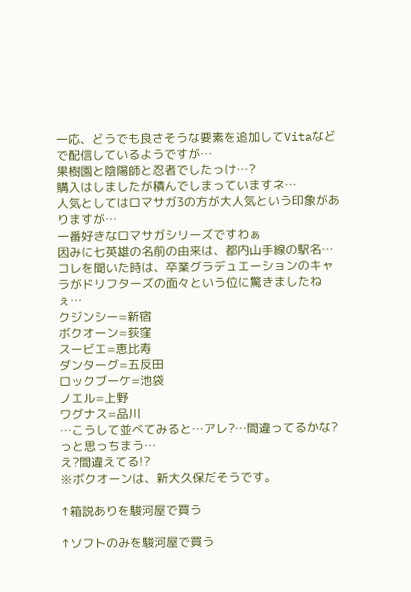一応、どうでも良さそうな要素を追加してVitaなどで配信しているようですが…
果樹園と陰陽師と忍者でしたっけ…?
購入はしましたが積んでしまっていますネ…
人気としてはロマサガ3の方が大人気という印象がありますが…
一番好きなロマサガシリーズですわぁ
因みに七英雄の名前の由来は、都内山手線の駅名…
コレを聞いた時は、卒業グラデュエーションのキャラがドリフターズの面々という位に驚きましたねぇ…
クジンシー=新宿
ボクオーン=荻窪
スービエ=恵比寿
ダンターグ=五反田
ロックブーケ=池袋
ノエル=上野
ワグナス=品川
…こうして並べてみると…アレ?…間違ってるかな?っと思っちまう…
え?間違えてる!?
※ボクオーンは、新大久保だそうです。

↑箱説ありを駿河屋で買う

↑ソフトのみを駿河屋で買う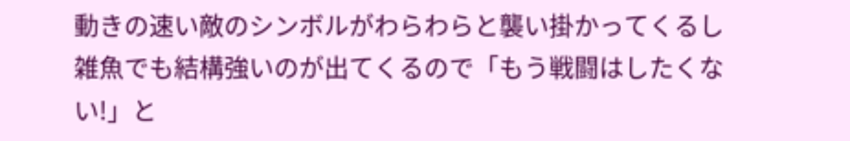動きの速い敵のシンボルがわらわらと襲い掛かってくるし雑魚でも結構強いのが出てくるので「もう戦闘はしたくない!」と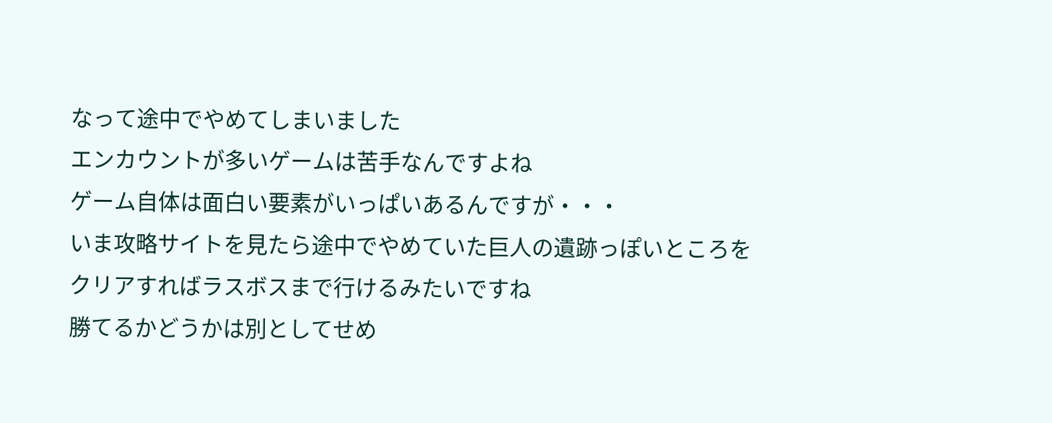なって途中でやめてしまいました
エンカウントが多いゲームは苦手なんですよね
ゲーム自体は面白い要素がいっぱいあるんですが・・・
いま攻略サイトを見たら途中でやめていた巨人の遺跡っぽいところをクリアすればラスボスまで行けるみたいですね
勝てるかどうかは別としてせめ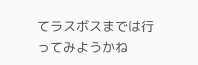てラスボスまでは行ってみようかね